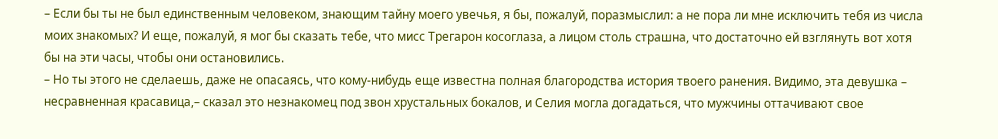– Если бы ты не был единственным человеком, знающим тайну моего увечья, я бы, пожалуй, поразмыслил: а не пора ли мне исключить тебя из числа моих знакомых? И еще, пожалуй, я мог бы сказать тебе, что мисс Трегарон косоглаза, а лицом столь страшна, что достаточно ей взглянуть вот хотя бы на эти часы, чтобы они остановились.
– Но ты этого не сделаешь, даже не опасаясь, что кому-нибудь еще известна полная благородства история твоего ранения. Видимо, эта девушка – несравненная красавица,– сказал это незнакомец под звон хрустальных бокалов, и Селия могла догадаться, что мужчины оттачивают свое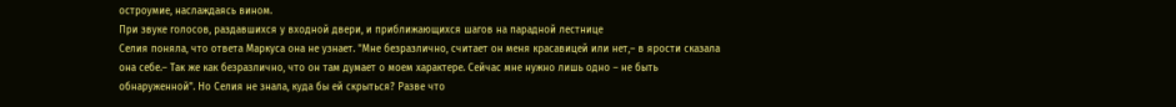остроумие, наслаждаясь вином.
При звуке голосов, раздавшихся у входной двери, и приближающихся шагов на парадной лестнице
Селия поняла, что ответа Маркуса она не узнает. "Мне безразлично, считает он меня красавицей или нет,– в ярости сказала она себе.– Так же как безразлично, что он там думает о моем характере. Сейчас мне нужно лишь одно – не быть обнаруженной". Но Селия не знала, куда бы ей скрыться? Разве что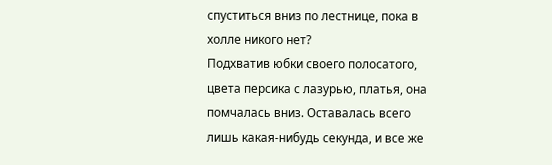спуститься вниз по лестнице, пока в холле никого нет?
Подхватив юбки своего полосатого, цвета персика с лазурью, платья, она помчалась вниз. Оставалась всего лишь какая-нибудь секунда, и все же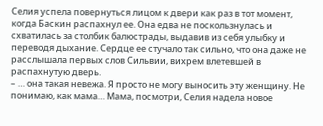Селия успела повернуться лицом к двери как раз в тот момент, когда Баскин распахнул ее. Она едва не поскользнулась и схватилась за столбик балюстрады, выдавив из себя улыбку и переводя дыхание. Сердце ее стучало так сильно, что она даже не расслышала первых слов Сильвии, вихрем влетевшей в распахнутую дверь.
– … она такая невежа. Я просто не могу выносить эту женщину. Не понимаю, как мама… Мама, посмотри, Селия надела новое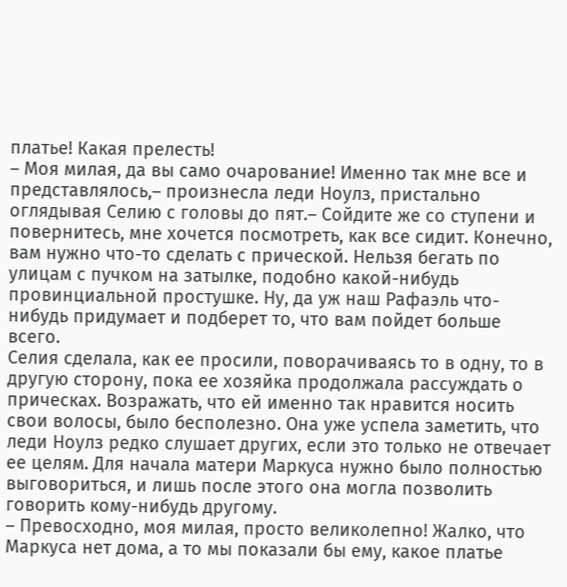платье! Какая прелесть!
– Моя милая, да вы само очарование! Именно так мне все и представлялось,– произнесла леди Ноулз, пристально оглядывая Селию с головы до пят.– Сойдите же со ступени и повернитесь, мне хочется посмотреть, как все сидит. Конечно, вам нужно что-то сделать с прической. Нельзя бегать по улицам с пучком на затылке, подобно какой-нибудь провинциальной простушке. Ну, да уж наш Рафаэль что-нибудь придумает и подберет то, что вам пойдет больше всего.
Селия сделала, как ее просили, поворачиваясь то в одну, то в другую сторону, пока ее хозяйка продолжала рассуждать о прическах. Возражать, что ей именно так нравится носить свои волосы, было бесполезно. Она уже успела заметить, что леди Ноулз редко слушает других, если это только не отвечает ее целям. Для начала матери Маркуса нужно было полностью выговориться, и лишь после этого она могла позволить говорить кому-нибудь другому.
– Превосходно, моя милая, просто великолепно! Жалко, что Маркуса нет дома, а то мы показали бы ему, какое платье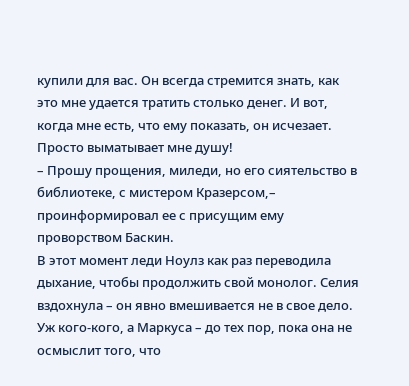купили для вас. Он всегда стремится знать, как это мне удается тратить столько денег. И вот, когда мне есть, что ему показать, он исчезает. Просто выматывает мне душу!
– Прошу прощения, миледи, но его сиятельство в библиотеке, с мистером Кразерсом,– проинформировал ее с присущим ему проворством Баскин.
В этот момент леди Ноулз как раз переводила дыхание, чтобы продолжить свой монолог. Селия вздохнула – он явно вмешивается не в свое дело. Уж кого-кого, а Маркуса – до тех пор, пока она не осмыслит того, что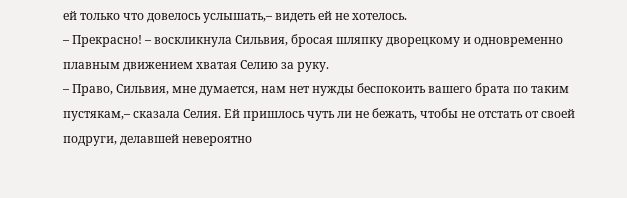ей только что довелось услышать,– видеть ей не хотелось.
– Прекрасно! – воскликнула Сильвия, бросая шляпку дворецкому и одновременно плавным движением хватая Селию за руку.
– Право, Сильвия, мне думается, нам нет нужды беспокоить вашего брата по таким пустякам,– сказала Селия. Ей пришлось чуть ли не бежать, чтобы не отстать от своей подруги, делавшей невероятно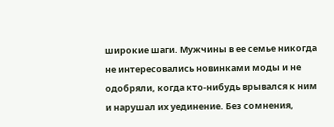широкие шаги. Мужчины в ее семье никогда не интересовались новинками моды и не одобряли, когда кто-нибудь врывался к ним и нарушал их уединение. Без сомнения,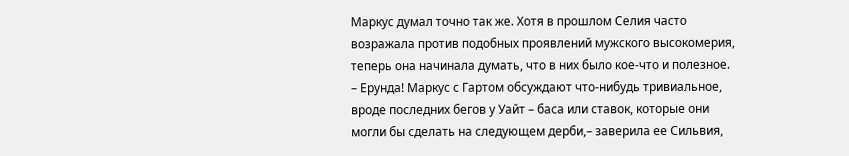Маркус думал точно так же. Хотя в прошлом Селия часто возражала против подобных проявлений мужского высокомерия, теперь она начинала думать, что в них было кое-что и полезное.
– Ерунда! Маркус с Гартом обсуждают что-нибудь тривиальное, вроде последних бегов у Уайт – баса или ставок, которые они могли бы сделать на следующем дерби,– заверила ее Сильвия,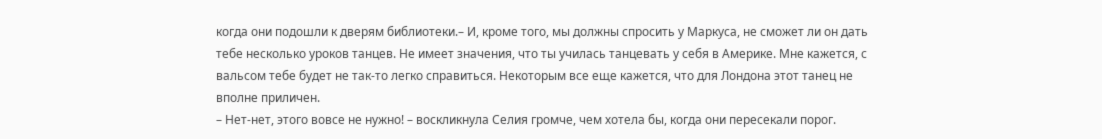когда они подошли к дверям библиотеки.– И, кроме того, мы должны спросить у Маркуса, не сможет ли он дать тебе несколько уроков танцев. Не имеет значения, что ты училась танцевать у себя в Америке. Мне кажется, с вальсом тебе будет не так-то легко справиться. Некоторым все еще кажется, что для Лондона этот танец не вполне приличен.
– Нет-нет, этого вовсе не нужно! – воскликнула Селия громче, чем хотела бы, когда они пересекали порог.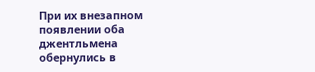При их внезапном появлении оба джентльмена обернулись в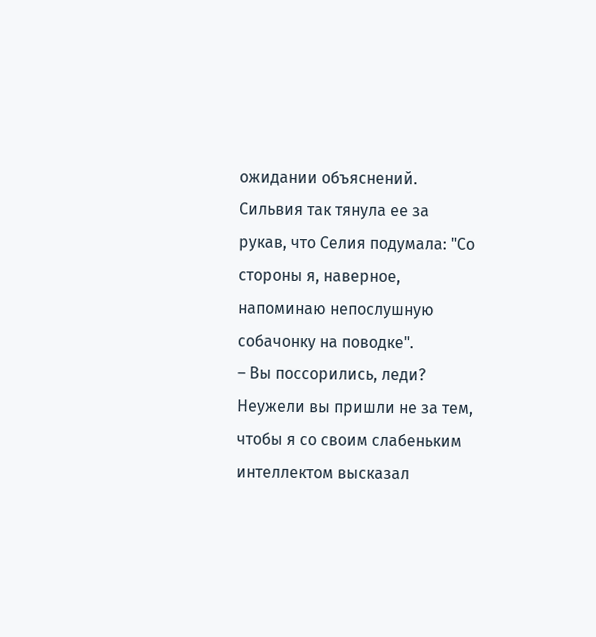ожидании объяснений. Сильвия так тянула ее за рукав, что Селия подумала: "Со стороны я, наверное, напоминаю непослушную собачонку на поводке".
– Вы поссорились, леди? Неужели вы пришли не за тем, чтобы я со своим слабеньким интеллектом высказал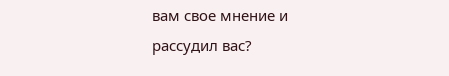вам свое мнение и рассудил вас?